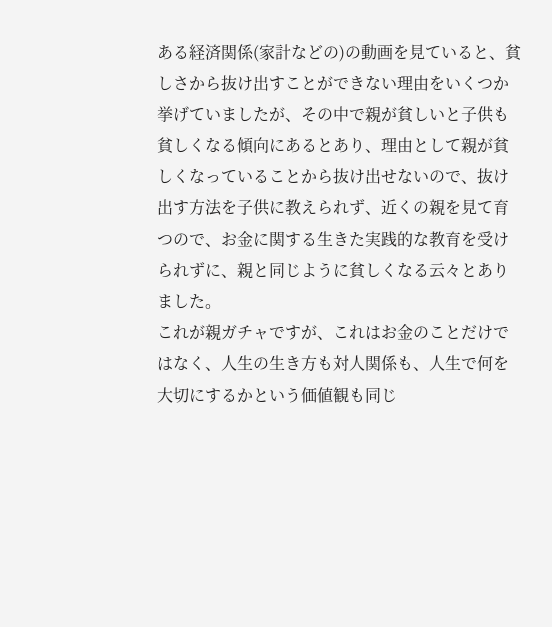ある経済関係(家計などの)の動画を見ていると、貧しさから抜け出すことができない理由をいくつか挙げていましたが、その中で親が貧しいと子供も貧しくなる傾向にあるとあり、理由として親が貧しくなっていることから抜け出せないので、抜け出す方法を子供に教えられず、近くの親を見て育つので、お金に関する生きた実践的な教育を受けられずに、親と同じように貧しくなる云々とありました。
これが親ガチャですが、これはお金のことだけではなく、人生の生き方も対人関係も、人生で何を大切にするかという価値観も同じ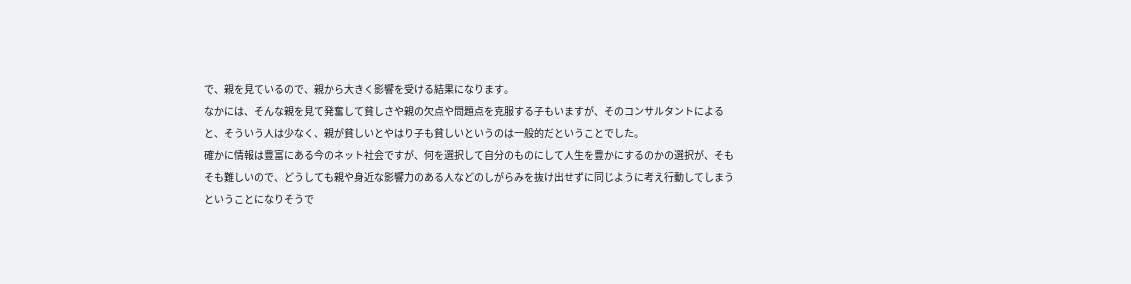で、親を見ているので、親から大きく影響を受ける結果になります。
なかには、そんな親を見て発奮して貧しさや親の欠点や問題点を克服する子もいますが、そのコンサルタントによると、そういう人は少なく、親が貧しいとやはり子も貧しいというのは一般的だということでした。
確かに情報は豊富にある今のネット社会ですが、何を選択して自分のものにして人生を豊かにするのかの選択が、そもそも難しいので、どうしても親や身近な影響力のある人などのしがらみを抜け出せずに同じように考え行動してしまうということになりそうで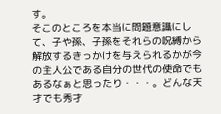す。
そこのところを本当に問題意識にして、子や孫、子孫をそれらの呪縛から解放するきっかけを与えられるかが今の主人公である自分の世代の使命でもあるなぁと思ったり・・・。どんな天才でも秀才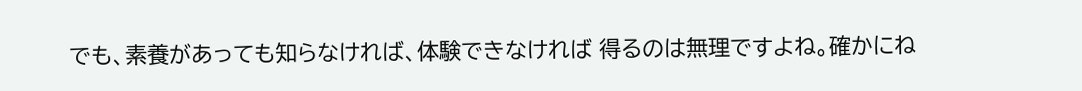でも、素養があっても知らなければ、体験できなければ 得るのは無理ですよね。確かにね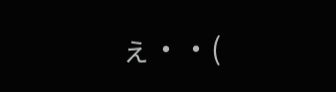ぇ・・(